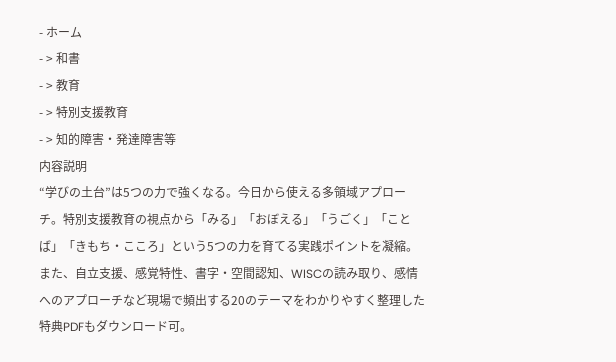- ホーム
- > 和書
- > 教育
- > 特別支援教育
- > 知的障害・発達障害等
内容説明
“学びの土台”は5つの力で強くなる。今日から使える多領域アプローチ。特別支援教育の視点から「みる」「おぼえる」「うごく」「ことば」「きもち・こころ」という5つの力を育てる実践ポイントを凝縮。また、自立支援、感覚特性、書字・空間認知、WISCの読み取り、感情へのアプローチなど現場で頻出する20のテーマをわかりやすく整理した特典PDFもダウンロード可。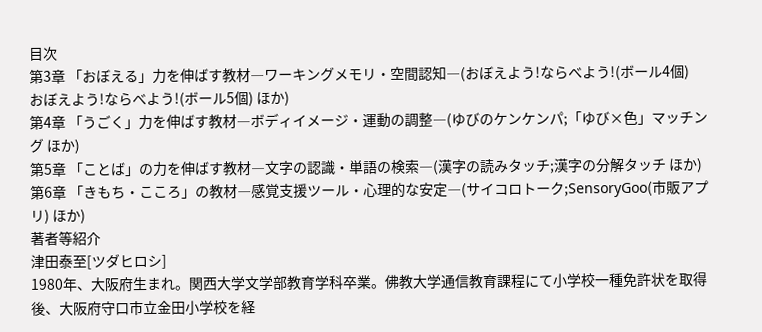目次
第3章 「おぼえる」力を伸ばす教材―ワーキングメモリ・空間認知―(おぼえよう!ならべよう!(ボール4個)
おぼえよう!ならべよう!(ボール5個) ほか)
第4章 「うごく」力を伸ばす教材―ボディイメージ・運動の調整―(ゆびのケンケンパ;「ゆび×色」マッチング ほか)
第5章 「ことば」の力を伸ばす教材―文字の認識・単語の検索―(漢字の読みタッチ;漢字の分解タッチ ほか)
第6章 「きもち・こころ」の教材―感覚支援ツール・心理的な安定―(サイコロトーク;SensoryGoo(市販アプリ) ほか)
著者等紹介
津田泰至[ツダヒロシ]
1980年、大阪府生まれ。関西大学文学部教育学科卒業。佛教大学通信教育課程にて小学校一種免許状を取得後、大阪府守口市立金田小学校を経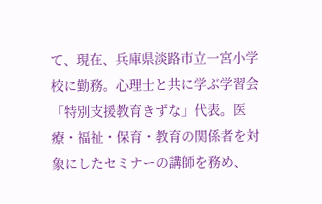て、現在、兵庫県淡路市立一宮小学校に勤務。心理士と共に学ぶ学習会「特別支援教育きずな」代表。医療・福祉・保育・教育の関係者を対象にしたセミナーの講師を務め、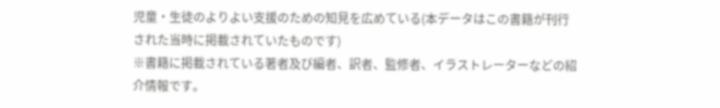児童・生徒のよりよい支援のための知見を広めている(本データはこの書籍が刊行された当時に掲載されていたものです)
※書籍に掲載されている著者及び編者、訳者、監修者、イラストレーターなどの紹介情報です。